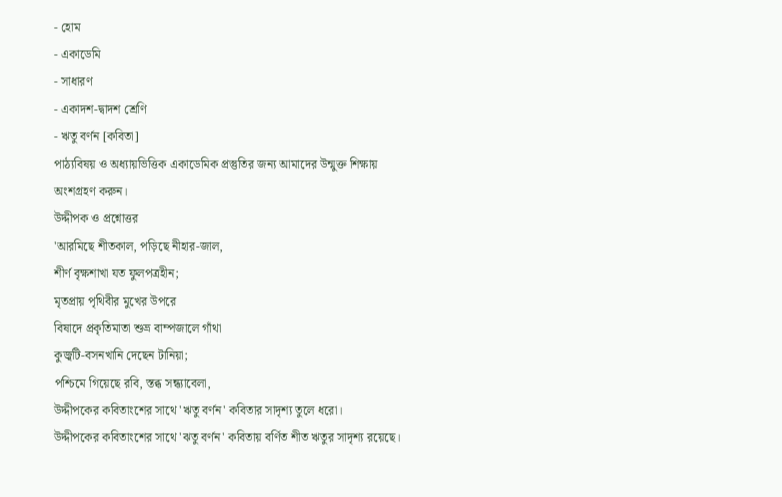- হোম
- একাডেমি
- সাধারণ
- একাদশ-দ্বাদশ শ্রেণি
- ঋতু বর্ণন [কবিতা]
পাঠ্যবিষয় ও অধ্যায়ভিত্তিক একাডেমিক প্রস্তুতির জন্য আমাদের উন্মুক্ত শিক্ষায় অংশগ্রহণ করুন।
উদ্দীপক ও প্রশ্নোত্তর
'আরমিছে শীতকাল, পড়িছে নীহার-জাল,
শীর্ণ বৃক্ষশাখা যত ফুলপত্রহীন;
মৃতপ্রায় পৃথিবীর মুখের উপরে
বিষাদে প্রকৃতিমাতা শুভ্র বাম্পজালে গাঁথা
কুজ্বটি-বসনখানি দেছেন টানিয়া;
পশ্চিমে গিয়েছে রবি, স্তব্ধ সন্ধ্যাবেলা,
উদ্দীপকের কবিতাংশের সাথে 'ঋতু বর্ণন' কবিতার সাদৃশ্য তুলে ধরো।
উদ্দীপকের কবিতাংশের সাথে 'ঝতু বর্ণন' কবিতায় বর্ণিত শীত ঋতুর সাদৃশ্য রয়েছে।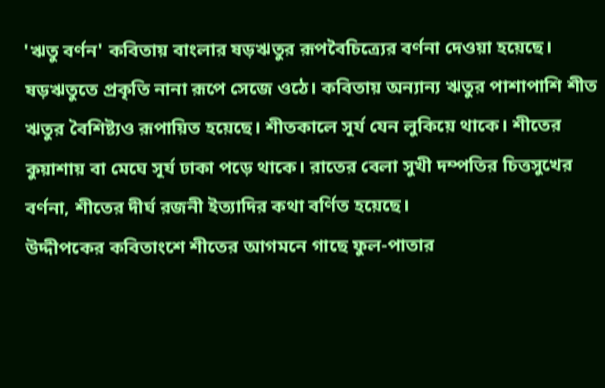'ঋতু বর্ণন' কবিতায় বাংলার ষড়ঋতুর রূপবৈচিত্র্যের বর্ণনা দেওয়া হয়েছে। ষড়ঋতুতে প্রকৃতি নানা রূপে সেজে ওঠে। কবিতায় অন্যান্য ঋতুর পাশাপাশি শীত ঋতুর বৈশিষ্ট্যও রূপায়িত হয়েছে। শীতকালে সূর্য যেন লুকিয়ে থাকে। শীতের কুয়াশায় বা মেঘে সূর্য ঢাকা পড়ে থাকে। রাতের বেলা সুখী দম্পতির চিত্তসুখের বর্ণনা, শীতের দীর্ঘ রজনী ইত্যাদির কথা বর্ণিত হয়েছে।
উদ্দীপকের কবিতাংশে শীতের আগমনে গাছে ফুল-পাতার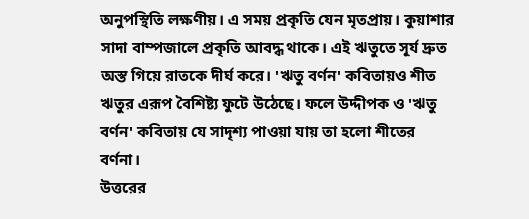অনুপস্থিতি লক্ষণীয়। এ সময় প্রকৃতি যেন মৃতপ্রায়। কুয়াশার সাদা বাম্পজালে প্রকৃতি আবদ্ধ থাকে। এই ঋতুতে সূর্য দ্রুত অস্ত গিয়ে রাতকে দীর্ঘ করে। 'ঋতু বর্ণন' কবিতায়ও শীত ঋতুর এরূপ বৈশিষ্ট্য ফুটে উঠেছে। ফলে উদ্দীপক ও 'ঋতু বর্ণন' কবিতায় যে সাদৃশ্য পাওয়া যায় তা হলো শীতের বর্ণনা।
উত্তরের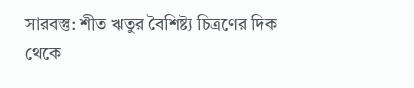সারবস্তু: শীত ঋতুর বৈশিষ্ট্য চিত্রণের দিক থেকে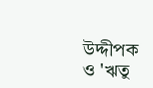উদ্দীপক ও 'ঋতু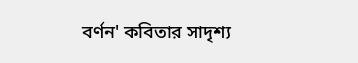বর্ণন' কবিতার সাদৃশ্য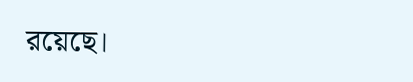রয়েছে।